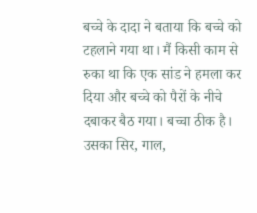बच्चे के दादा ने बताया कि बच्चे को टहलाने गया था। मैं किसी काम से रुका था कि एक सांड ने हमला कर दिया और बच्चे को पैरों के नीचे दबाकर बैठ गया। बच्चा ठीक है। उसका सिर, गाल,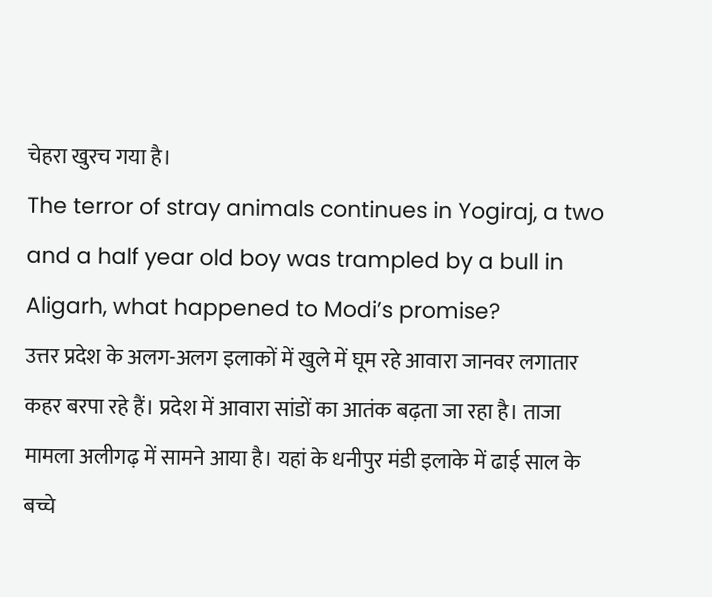चेहरा खुरच गया है।
The terror of stray animals continues in Yogiraj, a two and a half year old boy was trampled by a bull in Aligarh, what happened to Modi’s promise?
उत्तर प्रदेश के अलग-अलग इलाकों में खुले में घूम रहे आवारा जानवर लगातार कहर बरपा रहे हैं। प्रदेश में आवारा सांडों का आतंक बढ़ता जा रहा है। ताजा मामला अलीगढ़ में सामने आया है। यहां के धनीपुर मंडी इलाके में ढाई साल के बच्चे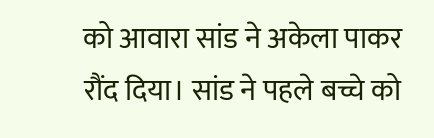को आवारा सांड ने अकेला पाकर रौंद दिया। सांड ने पहले बच्चे को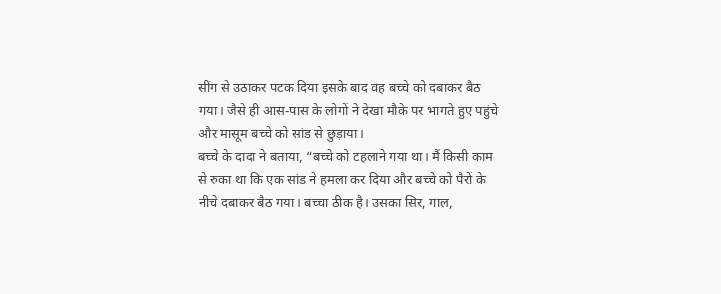सींग से उठाकर पटक दिया इसके बाद वह बच्चे को दबाकर बैठ गया। जैसे ही आस-पास के लोगों ने देखा मौके पर भागते हुए पहुंचे और मासूम बच्चे को सांड से छुड़ाया।
बच्चे के दादा ने बताया, “बच्चे को टहलाने गया था। मैं किसी काम से रुका था कि एक सांड ने हमला कर दिया और बच्चे को पैरों के नीचे दबाकर बैठ गया। बच्चा ठीक है। उसका सिर, गाल,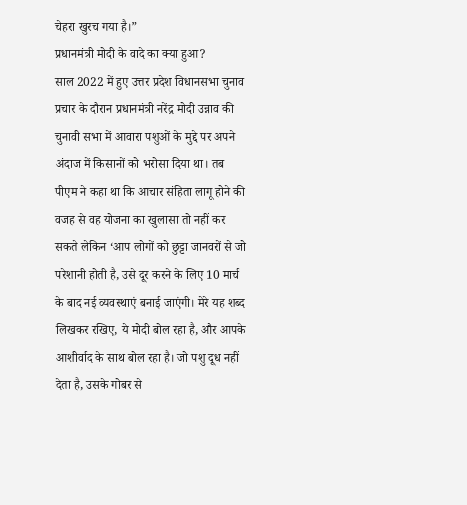चेहरा खुरच गया है।”
प्रधानमंत्री मोदी के वादे का क्या हुआ?
साल 2022 में हुए उत्तर प्रदेश विधानसभा चुनाव प्रचार के दौरान प्रधानमंत्री नरेंद्र मोदी उन्नाव की चुनावी सभा में आवारा पशुओं के मुद्दे पर अपने अंदाज में किसानों को भरोसा दिया था। तब पीएम ने कहा था कि आचार संहिता लागू होने की वजह से वह योजना का खुलासा तो नहीं कर सकते लेकिन ‘आप लोगों को छुट्टा जानवरों से जो परेशानी होती है, उसे दूर करने के लिए 10 मार्च के बाद नई व्यवस्थाएं बनाई जाएंगी। मेरे यह शब्द लिखकर रखिए, ये मोदी बोल रहा है, और आपके आशीर्वाद के साथ बोल रहा है। जो पशु दूध नहीं देता है, उसके गोबर से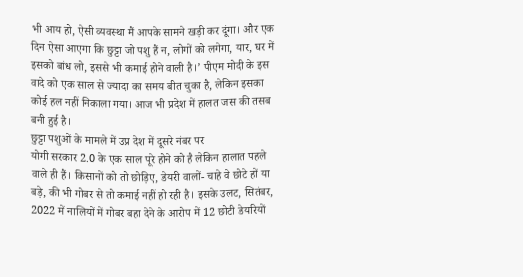भी आय हो, ऐसी व्यवस्था मैं आपके सामने खड़ी कर दूंगा। और एक दिन ऐसा आएगा कि छुट्टा जो पशु हैं न, लोगों को लगेगा, यार, घर में इसको बांध लो, इससे भी कमाई होने वाली है।’ पीएम मोदी के इस वादे को एक साल से ज्यादा का समय बीत चुका है, लेकिन इसका कोई हल नहीं निकाला गया। आज भी प्रदेश में हालत जस की तसब बनी हुई है।
छुट्टा पशुओं के मामले में उप्र देश में दूसरे नंबर पर
योगी सरकार 2.0 के एक साल पूरे होने को है लेकिन हालात पहले वाले ही हैं। किसानों को तो छोड़िए, डेयरी वालों- चाहे वे छोटे हों या बड़े, की भी गोबर से तो कमाई नहीं हो रही है। इसके उलट, सितंबर, 2022 में नालियों में गोबर बहा देने के आरोप में 12 छोटी डेयरियों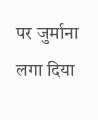पर जुर्माना लगा दिया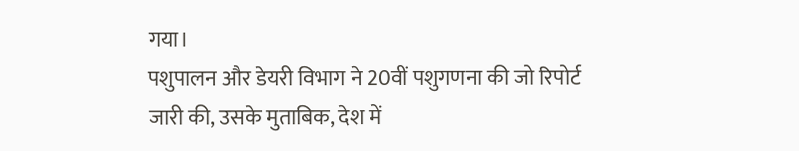गया।
पशुपालन और डेयरी विभाग ने 20वीं पशुगणना की जो रिपोर्ट जारी की, उसके मुताबिक, देश में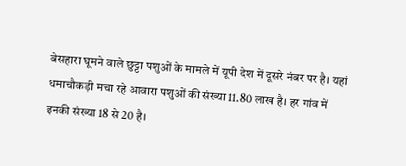बेसहारा घूमने वाले छुट्टा पशुओं के मामले में यूपी देश में दूसरे नंबर पर है। यहां धमाचौकड़ी मचा रहे आवारा पशुओं की संख्या 11.80 लाख है। हर गांव में इनकी संख्या 18 से 20 है।